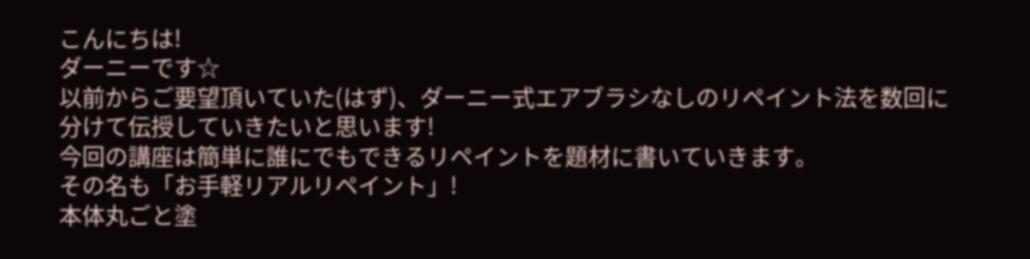こんにちは!
ダーニーです☆
以前からご要望頂いていた(はず)、ダーニー式エアブラシなしのリペイント法を数回に分けて伝授していきたいと思います!
今回の講座は簡単に誰にでもできるリペイントを題材に書いていきます。
その名も「お手軽リアルリペイント」!
本体丸ごと塗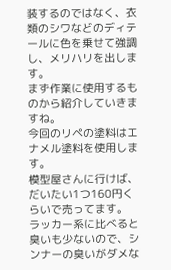装するのではなく、衣類のシワなどのディテールに色を乗せて強調し、メリハリを出します。
まず作業に使用するものから紹介していきますね。
今回のリペの塗料はエナメル塗料を使用します。
模型屋さんに行けば、だいたい1つ160円くらいで売ってます。
ラッカー系に比べると臭いも少ないので、シンナーの臭いがダメな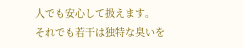人でも安心して扱えます。
それでも若干は独特な臭いを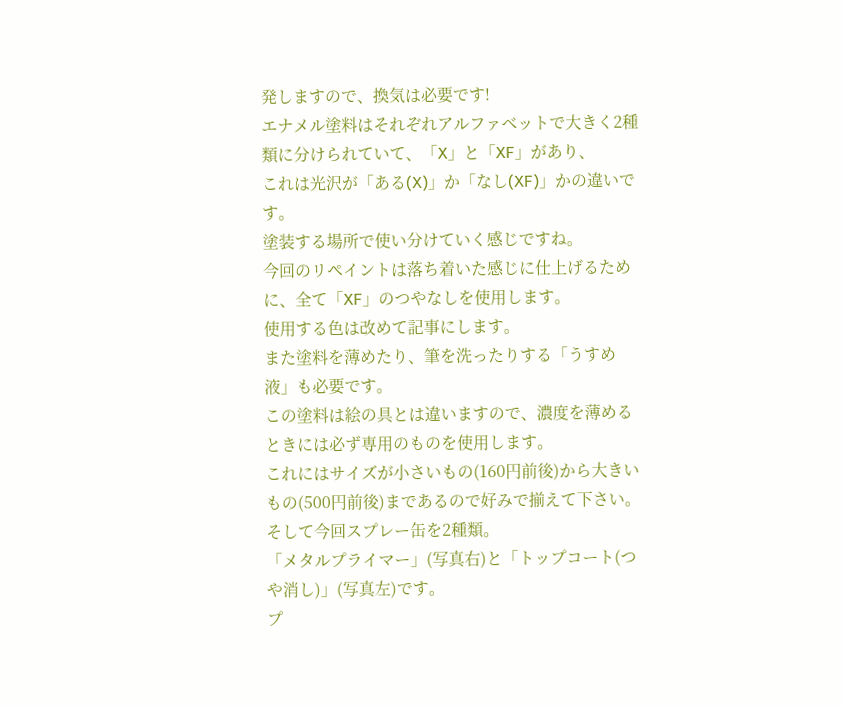発しますので、換気は必要です!
エナメル塗料はそれぞれアルファベットで大きく2種類に分けられていて、「X」と「XF」があり、
これは光沢が「ある(X)」か「なし(XF)」かの違いです。
塗装する場所で使い分けていく感じですね。
今回のリペイントは落ち着いた感じに仕上げるために、全て「XF」のつやなしを使用します。
使用する色は改めて記事にします。
また塗料を薄めたり、筆を洗ったりする「うすめ液」も必要です。
この塗料は絵の具とは違いますので、濃度を薄めるときには必ず専用のものを使用します。
これにはサイズが小さいもの(160円前後)から大きいもの(500円前後)まであるので好みで揃えて下さい。
そして今回スプレー缶を2種類。
「メタルプライマー」(写真右)と「トップコート(つや消し)」(写真左)です。
プ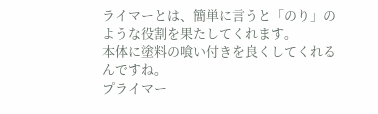ライマーとは、簡単に言うと「のり」のような役割を果たしてくれます。
本体に塗料の喰い付きを良くしてくれるんですね。
プライマー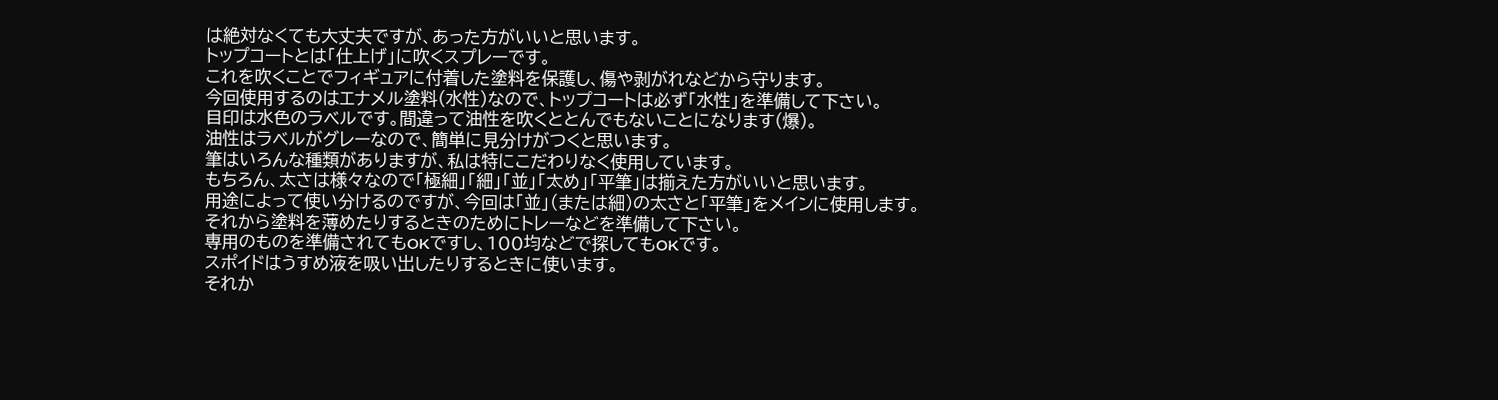は絶対なくても大丈夫ですが、あった方がいいと思います。
トップコートとは「仕上げ」に吹くスプレーです。
これを吹くことでフィギュアに付着した塗料を保護し、傷や剥がれなどから守ります。
今回使用するのはエナメル塗料(水性)なので、トップコートは必ず「水性」を準備して下さい。
目印は水色のラベルです。間違って油性を吹くととんでもないことになります(爆)。
油性はラベルがグレーなので、簡単に見分けがつくと思います。
筆はいろんな種類がありますが、私は特にこだわりなく使用しています。
もちろん、太さは様々なので「極細」「細」「並」「太め」「平筆」は揃えた方がいいと思います。
用途によって使い分けるのですが、今回は「並」(または細)の太さと「平筆」をメインに使用します。
それから塗料を薄めたりするときのためにトレーなどを準備して下さい。
専用のものを準備されてもOKですし、100均などで探してもOKです。
スポイドはうすめ液を吸い出したりするときに使います。
それか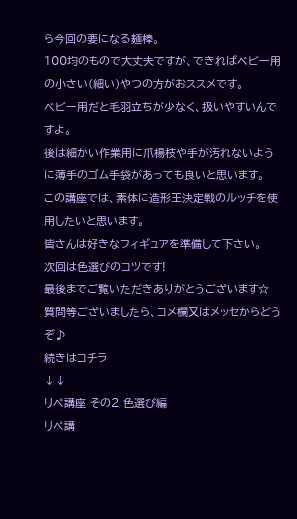ら今回の要になる麺棒。
100均のもので大丈夫ですが、できればベビー用の小さい(細い)やつの方がおススメです。
ベビー用だと毛羽立ちが少なく、扱いやすいんですよ。
後は細かい作業用に爪楊枝や手が汚れないように薄手のゴム手袋があっても良いと思います。
この講座では、素体に造形王決定戦のルッチを使用したいと思います。
皆さんは好きなフィギュアを準備して下さい。
次回は色選びのコツです!
最後までご覧いただきありがとうございます☆
質問等ございましたら、コメ欄又はメッセからどうぞ♪
続きはコチラ
↓↓
リペ講座 その2 色選び編
リペ講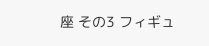座 その3 フィギュ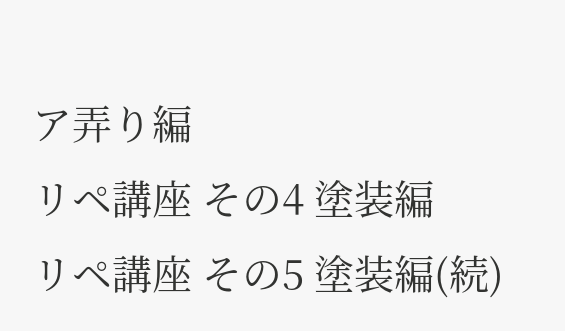ア弄り編
リペ講座 その4 塗装編
リペ講座 その5 塗装編(続)